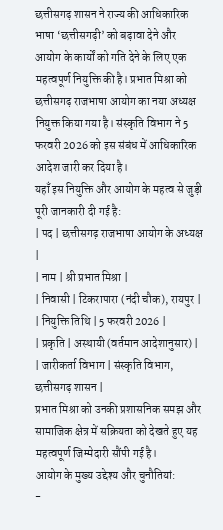छत्तीसगढ़ शासन ने राज्य की आधिकारिक भाषा ‘छत्तीसगढ़ी’ को बढ़ावा देने और आयोग के कार्यों को गति देने के लिए एक महत्वपूर्ण नियुक्ति की है। प्रभात मिश्रा को छत्तीसगढ़ राजभाषा आयोग का नया अध्यक्ष नियुक्त किया गया है। संस्कृति विभाग ने 5 फरवरी 2026 को इस संबंध में आधिकारिक आदेश जारी कर दिया है।
यहाँ इस नियुक्ति और आयोग के महत्व से जुड़ी पूरी जानकारी दी गई है:
| पद | छत्तीसगढ़ राजभाषा आयोग के अध्यक्ष |
| नाम | श्री प्रभात मिश्रा |
| निवासी | टिकरापारा (नंदी चौक), रायपुर |
| नियुक्ति तिथि | 5 फरवरी 2026 |
| प्रकृति | अस्थायी (वर्तमान आदेशानुसार) |
| जारीकर्ता विभाग | संस्कृति विभाग, छत्तीसगढ़ शासन |
प्रभात मिश्रा को उनकी प्रशासनिक समझ और सामाजिक क्षेत्र में सक्रियता को देखते हुए यह महत्वपूर्ण जिम्मेदारी सौंपी गई है।
आयोग के मुख्य उद्देश्य और चुनौतियां:
-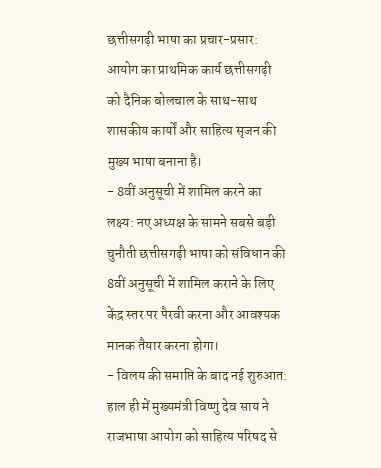छत्तीसगढ़ी भाषा का प्रचार-प्रसार: आयोग का प्राथमिक कार्य छत्तीसगढ़ी को दैनिक बोलचाल के साथ-साथ शासकीय कार्यों और साहित्य सृजन की मुख्य भाषा बनाना है।
- 8वीं अनुसूची में शामिल करने का लक्ष्य: नए अध्यक्ष के सामने सबसे बड़ी चुनौती छत्तीसगढ़ी भाषा को संविधान की 8वीं अनुसूची में शामिल कराने के लिए केंद्र स्तर पर पैरवी करना और आवश्यक मानक तैयार करना होगा।
- विलय की समाप्ति के बाद नई शुरुआत: हाल ही में मुख्यमंत्री विष्णु देव साय ने राजभाषा आयोग को साहित्य परिषद से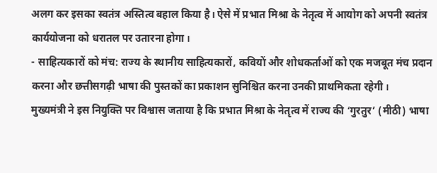अलग कर इसका स्वतंत्र अस्तित्व बहाल किया है। ऐसे में प्रभात मिश्रा के नेतृत्व में आयोग को अपनी स्वतंत्र कार्ययोजना को धरातल पर उतारना होगा।
- साहित्यकारों को मंच: राज्य के स्थानीय साहित्यकारों, कवियों और शोधकर्ताओं को एक मजबूत मंच प्रदान करना और छत्तीसगढ़ी भाषा की पुस्तकों का प्रकाशन सुनिश्चित करना उनकी प्राथमिकता रहेगी।
मुख्यमंत्री ने इस नियुक्ति पर विश्वास जताया है कि प्रभात मिश्रा के नेतृत्व में राज्य की ‘गुरतुर’ (मीठी) भाषा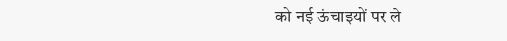को नई ऊंचाइयों पर ले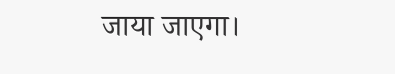जाया जाएगा।